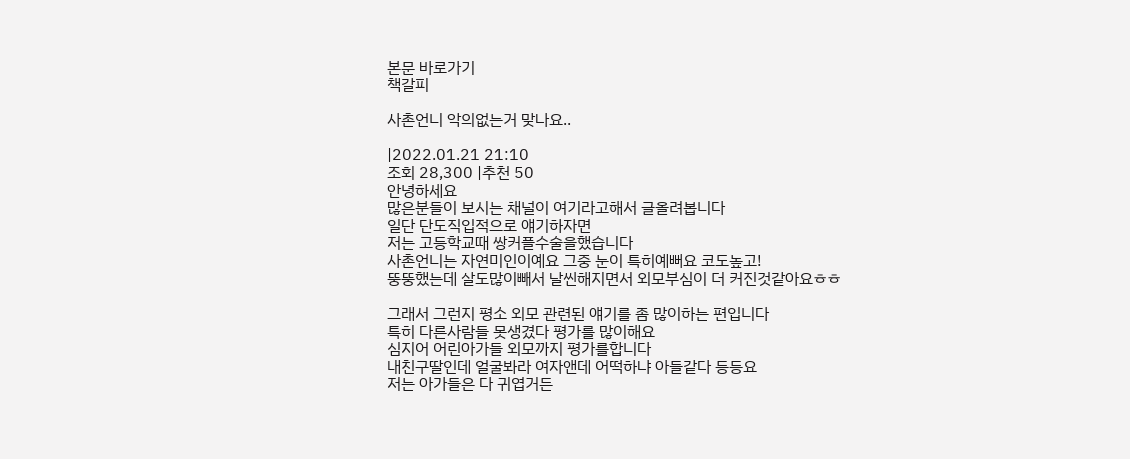본문 바로가기
책갈피

사촌언니 악의없는거 맞나요..

|2022.01.21 21:10
조회 28,300 |추천 50
안녕하세요
많은분들이 보시는 채널이 여기라고해서 글올려봅니다
일단 단도직입적으로 얘기하자면
저는 고등학교때 쌍커플수술을했습니다
사촌언니는 자연미인이예요 그중 눈이 특히예뻐요 코도높고!
뚱뚱했는데 살도많이빼서 날씬해지면서 외모부심이 더 커진것같아요ㅎㅎ

그래서 그런지 평소 외모 관련된 얘기를 좀 많이하는 편입니다
특히 다른사람들 못생겼다 평가를 많이해요
심지어 어린아가들 외모까지 평가를합니다
내친구딸인데 얼굴봐라 여자앤데 어떡하냐 아들같다 등등요
저는 아가들은 다 귀엽거든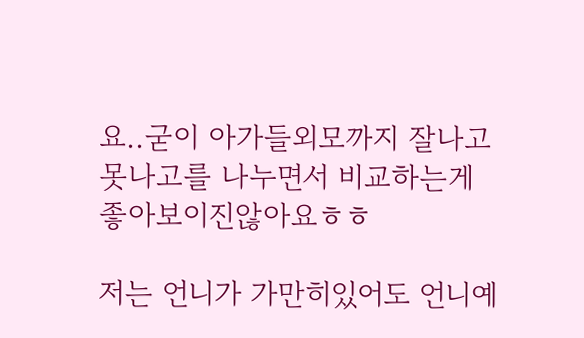요..굳이 아가들외모까지 잘나고 못나고를 나누면서 비교하는게 좋아보이진않아요ㅎㅎ

저는 언니가 가만히있어도 언니예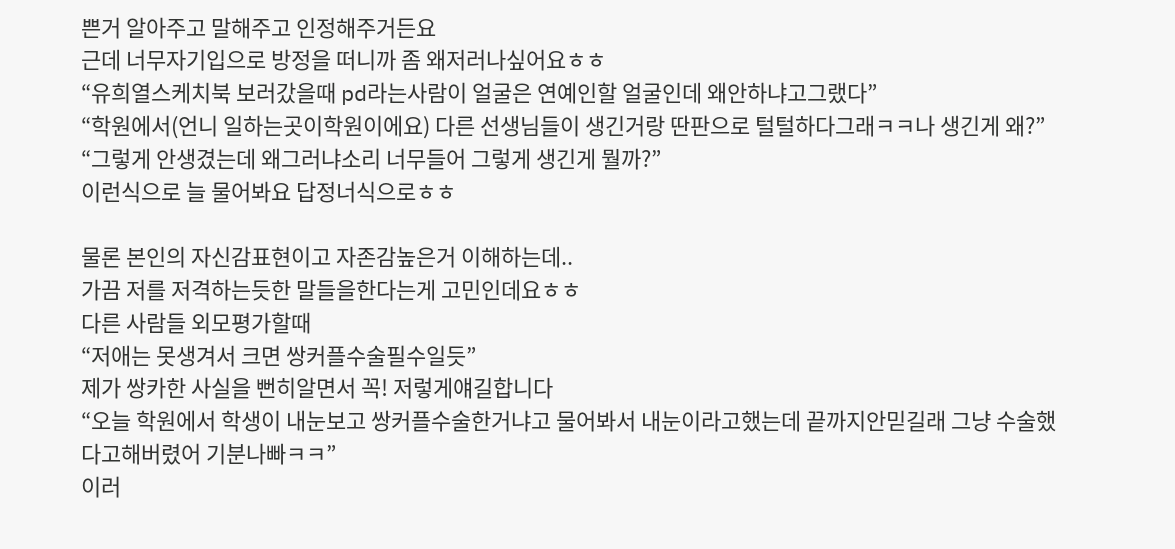쁜거 알아주고 말해주고 인정해주거든요
근데 너무자기입으로 방정을 떠니까 좀 왜저러나싶어요ㅎㅎ
“유희열스케치북 보러갔을때 pd라는사람이 얼굴은 연예인할 얼굴인데 왜안하냐고그랬다”
“학원에서(언니 일하는곳이학원이에요) 다른 선생님들이 생긴거랑 딴판으로 털털하다그래ㅋㅋ나 생긴게 왜?”
“그렇게 안생겼는데 왜그러냐소리 너무들어 그렇게 생긴게 뭘까?”
이런식으로 늘 물어봐요 답정너식으로ㅎㅎ

물론 본인의 자신감표현이고 자존감높은거 이해하는데..
가끔 저를 저격하는듯한 말들을한다는게 고민인데요ㅎㅎ
다른 사람들 외모평가할때
“저애는 못생겨서 크면 쌍커플수술필수일듯”
제가 쌍카한 사실을 뻔히알면서 꼭! 저렇게얘길합니다
“오늘 학원에서 학생이 내눈보고 쌍커플수술한거냐고 물어봐서 내눈이라고했는데 끝까지안믿길래 그냥 수술했다고해버렸어 기분나빠ㅋㅋ”
이러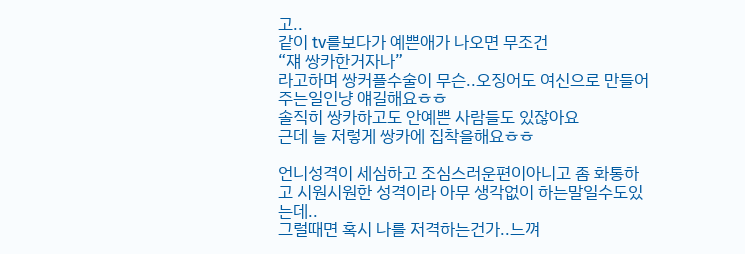고..
같이 tv를보다가 예쁜애가 나오면 무조건
“쟤 쌍카한거자나”
라고하며 쌍커플수술이 무슨..오징어도 여신으로 만들어주는일인냥 얘길해요ㅎㅎ
솔직히 쌍카하고도 안예쁜 사람들도 있잖아요
근데 늘 저렇게 쌍카에 집착을해요ㅎㅎ

언니성격이 세심하고 조심스러운편이아니고 좀 화통하고 시원시원한 성격이라 아무 생각없이 하는말일수도있는데..
그럴때면 혹시 나를 저격하는건가..느껴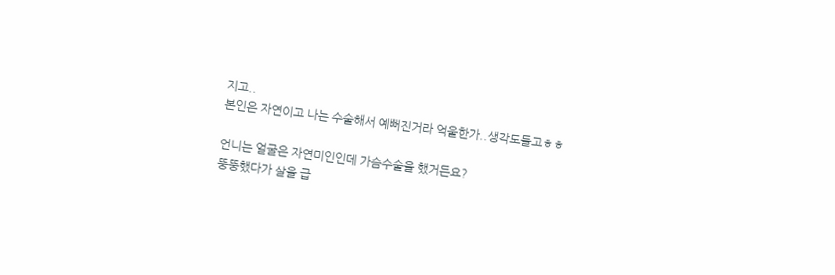지고..
본인은 자연이고 나는 수술해서 예뻐진거라 억울한가..생각도들고ㅎㅎ

언니는 얼굴은 자연미인인데 가슴수술을 했거든요?
뚱뚱했다가 살을 급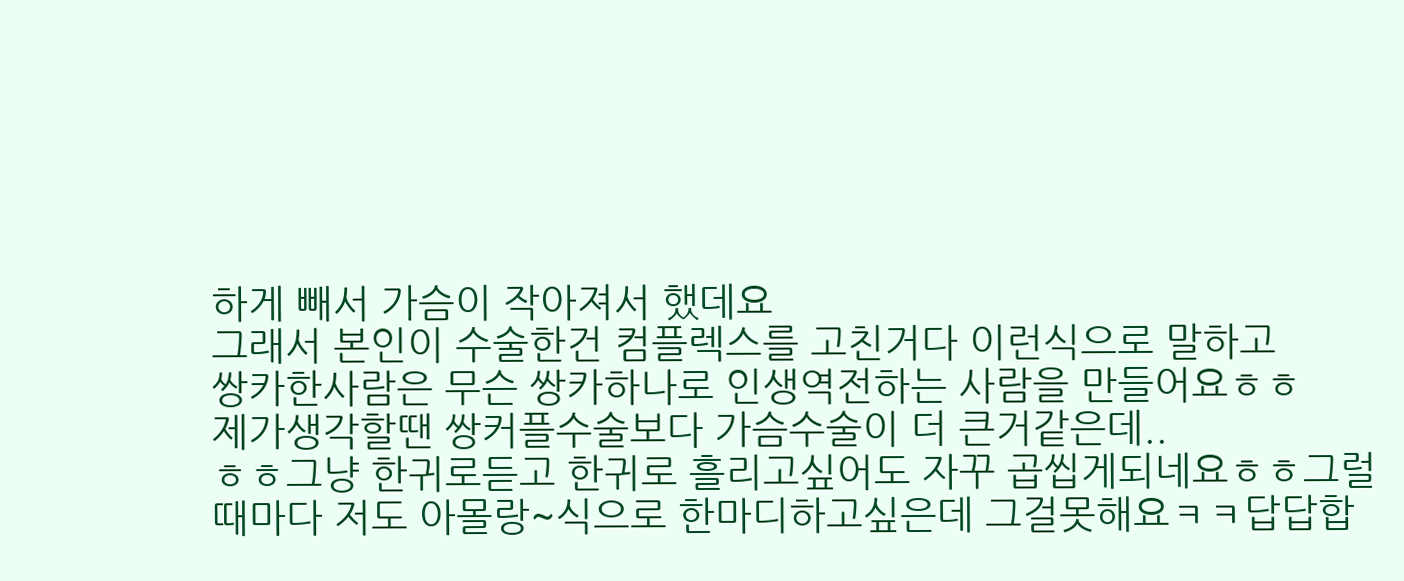하게 빼서 가슴이 작아져서 했데요
그래서 본인이 수술한건 컴플렉스를 고친거다 이런식으로 말하고
쌍카한사람은 무슨 쌍카하나로 인생역전하는 사람을 만들어요ㅎㅎ
제가생각할땐 쌍커플수술보다 가슴수술이 더 큰거같은데..
ㅎㅎ그냥 한귀로듣고 한귀로 흘리고싶어도 자꾸 곱씹게되네요ㅎㅎ그럴때마다 저도 아몰랑~식으로 한마디하고싶은데 그걸못해요ㅋㅋ답답합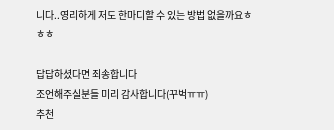니다..영리하게 저도 한마디할 수 있는 방법 없을까요ㅎㅎㅎ

답답하셨다면 죄송합니다
조언해주실분들 미리 감사합니다(꾸벅ㅠㅠ)
추천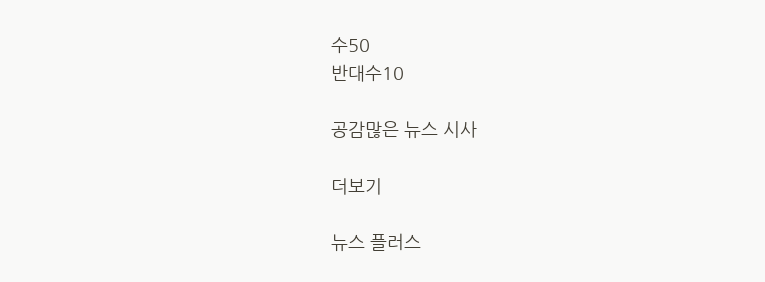수50
반대수10

공감많은 뉴스 시사

더보기

뉴스 플러스